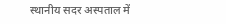स्थानीय सदर अस्पताल में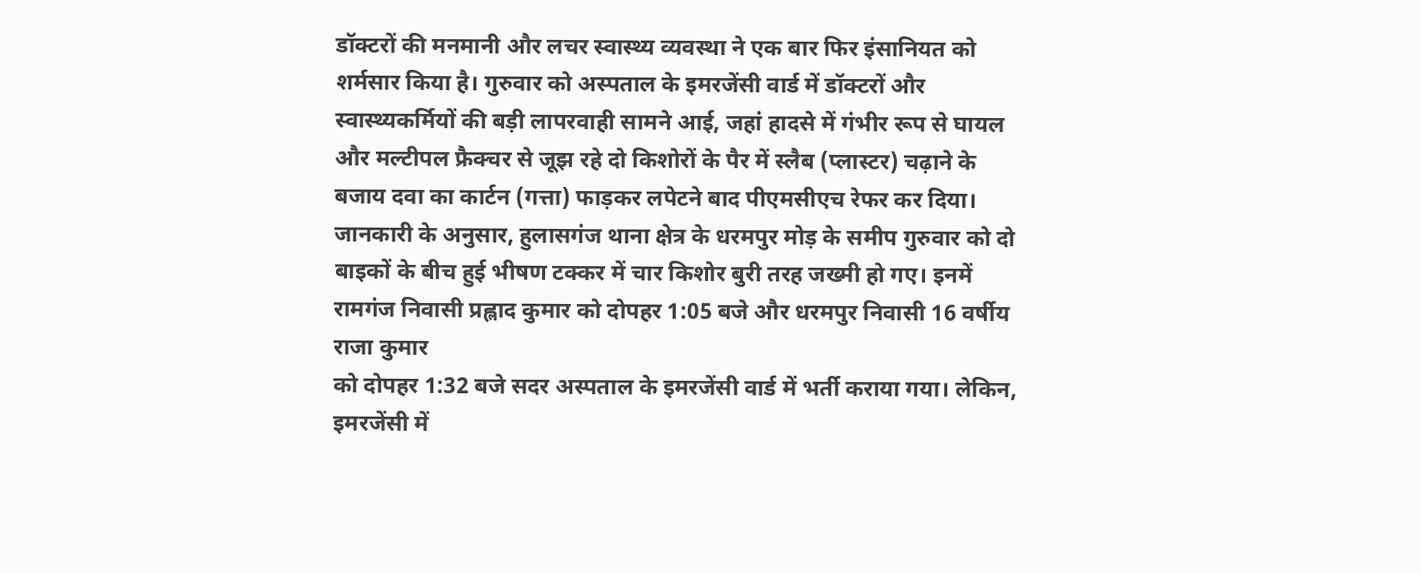डॉक्टरों की मनमानी और लचर स्वास्थ्य व्यवस्था ने एक बार फिर इंसानियत को शर्मसार किया है। गुरुवार को अस्पताल के इमरजेंसी वार्ड में डॉक्टरों और स्वास्थ्यकर्मियों की बड़ी लापरवाही सामने आई, जहां हादसे में गंभीर रूप से घायल और मल्टीपल फ्रैक्चर से जूझ रहे दो किशोरों के पैर में स्लैब (प्लास्टर) चढ़ाने के बजाय दवा का कार्टन (गत्ता) फाड़कर लपेटने बाद पीएमसीएच रेफर कर दिया।
जानकारी के अनुसार, हुलासगंज थाना क्षेत्र के धरमपुर मोड़ के समीप गुरुवार को दो बाइकों के बीच हुई भीषण टक्कर में चार किशोर बुरी तरह जख्मी हो गए। इनमें रामगंज निवासी प्रह्लाद कुमार को दोपहर 1:05 बजे और धरमपुर निवासी 16 वर्षीय राजा कुमार
को दोपहर 1:32 बजे सदर अस्पताल के इमरजेंसी वार्ड में भर्ती कराया गया। लेकिन, इमरजेंसी में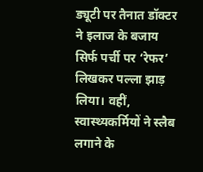ड्यूटी पर तैनात डॉक्टर ने इलाज के बजाय सिर्फ पर्ची पर ‘रेफर’ लिखकर पल्ला झाड़ लिया। वहीं, स्वास्थ्यकर्मियों ने स्लैब लगाने के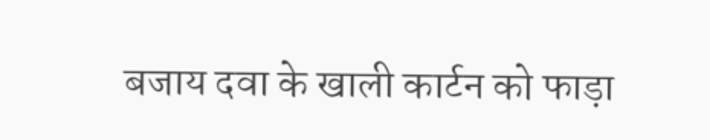बजाय दवा के खाली कार्टन को फाड़ा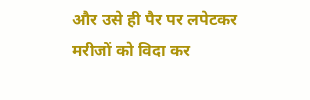और उसे ही पैर पर लपेटकर मरीजों को विदा कर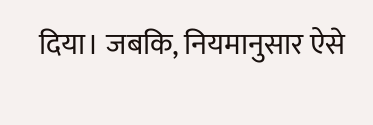दिया। जबकि, नियमानुसार ऐसे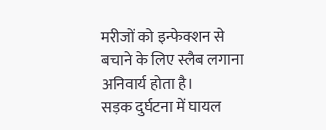मरीजों को इन्फेक्शन से बचाने के लिए स्लैब लगाना अनिवार्य होता है।
सड़क दुर्घटना में घायल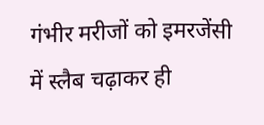गंभीर मरीजों को इमरजेंसी में स्लैब चढ़ाकर ही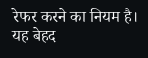रेफर करने का नियम है। यह बेहद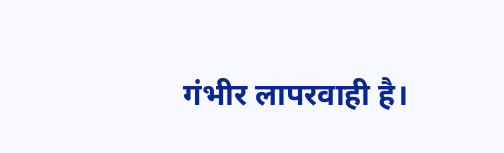गंभीर लापरवाही है।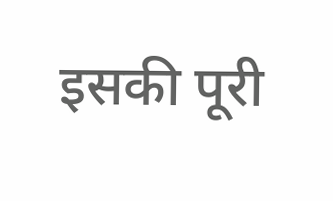इसकी पूरी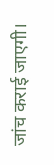जांच कराई जाएगी।